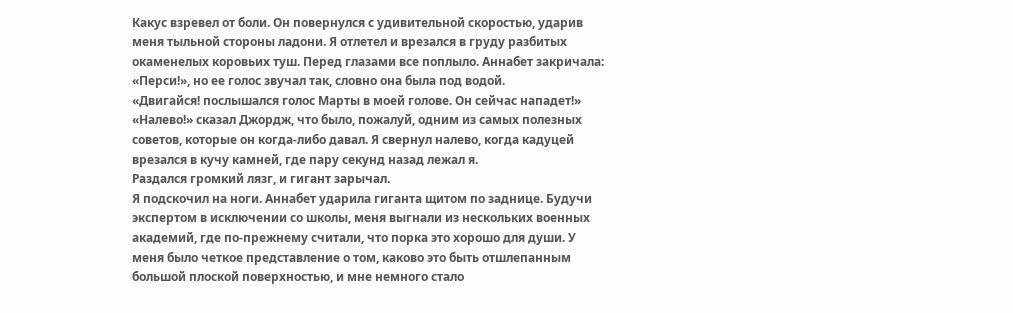Какус взревел от боли. Он повернулся с удивительной скоростью, ударив меня тыльной стороны ладони. Я отлетел и врезался в груду разбитых окаменелых коровьих туш. Перед глазами все поплыло. Аннабет закричала: «Перси!», но ее голос звучал так, словно она была под водой.
«Двигайся! послышался голос Марты в моей голове. Он сейчас нападет!»
«Налево!» сказал Джордж, что было, пожалуй, одним из самых полезных советов, которые он когда-либо давал. Я свернул налево, когда кадуцей врезался в кучу камней, где пару секунд назад лежал я.
Раздался громкий лязг, и гигант зарычал.
Я подскочил на ноги. Аннабет ударила гиганта щитом по заднице. Будучи экспертом в исключении со школы, меня выгнали из нескольких военных академий, где по-прежнему считали, что порка это хорошо для души. У меня было четкое представление о том, каково это быть отшлепанным большой плоской поверхностью, и мне немного стало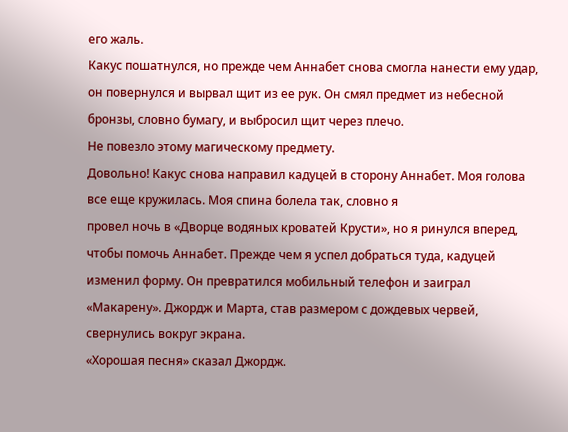его жаль.
Какус пошатнулся, но прежде чем Аннабет снова смогла нанести ему удар, он повернулся и вырвал щит из ее рук. Он смял предмет из небесной бронзы, словно бумагу, и выбросил щит через плечо.
Не повезло этому магическому предмету.
Довольно! Какус снова направил кадуцей в сторону Аннабет. Моя голова все еще кружилась. Моя спина болела так, словно я
провел ночь в «Дворце водяных кроватей Крусти», но я ринулся вперед, чтобы помочь Аннабет. Прежде чем я успел добраться туда, кадуцей изменил форму. Он превратился мобильный телефон и заиграл «Макарену». Джордж и Марта, став размером с дождевых червей, свернулись вокруг экрана.
«Хорошая песня» сказал Джордж.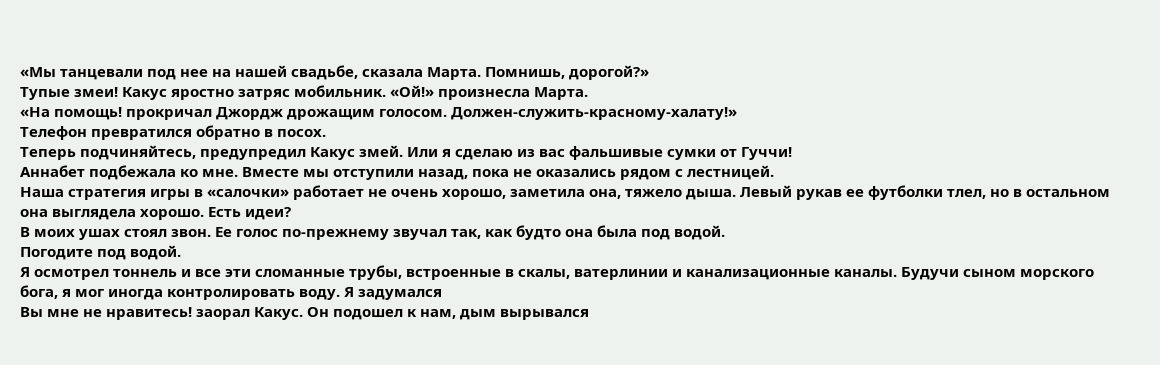«Мы танцевали под нее на нашей свадьбе, сказала Марта. Помнишь, дорогой?»
Тупые змеи! Какус яростно затряс мобильник. «Ой!» произнесла Марта.
«На помощь! прокричал Джордж дрожащим голосом. Должен-служить-красному-халату!»
Телефон превратился обратно в посох.
Теперь подчиняйтесь, предупредил Какус змей. Или я сделаю из вас фальшивые сумки от Гуччи!
Аннабет подбежала ко мне. Вместе мы отступили назад, пока не оказались рядом с лестницей.
Наша стратегия игры в «салочки» работает не очень хорошо, заметила она, тяжело дыша. Левый рукав ее футболки тлел, но в остальном она выглядела хорошо. Есть идеи?
В моих ушах стоял звон. Ее голос по-прежнему звучал так, как будто она была под водой.
Погодите под водой.
Я осмотрел тоннель и все эти сломанные трубы, встроенные в скалы, ватерлинии и канализационные каналы. Будучи сыном морского бога, я мог иногда контролировать воду. Я задумался
Вы мне не нравитесь! заорал Какус. Он подошел к нам, дым вырывался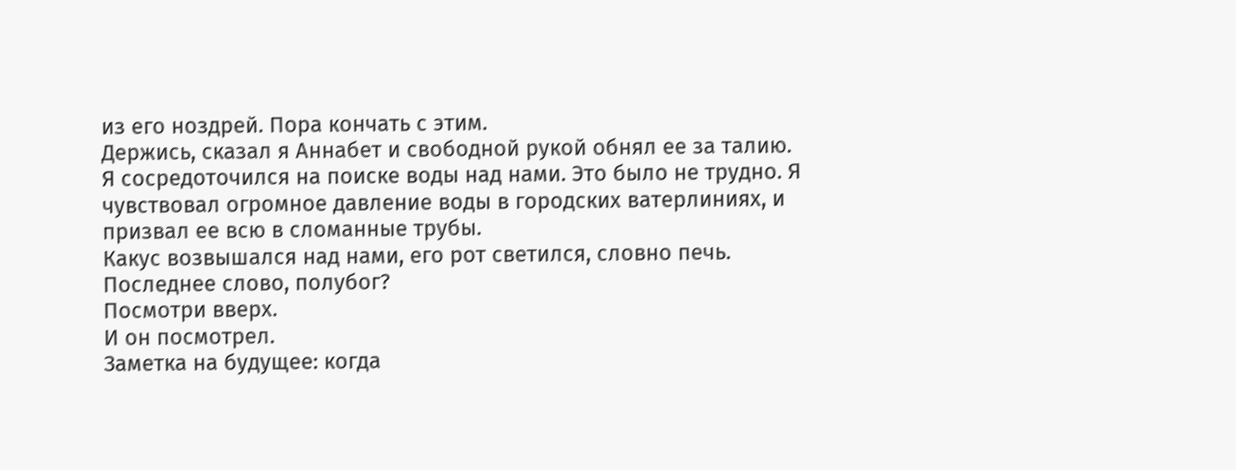из его ноздрей. Пора кончать с этим.
Держись, сказал я Аннабет и свободной рукой обнял ее за талию.
Я сосредоточился на поиске воды над нами. Это было не трудно. Я чувствовал огромное давление воды в городских ватерлиниях, и призвал ее всю в сломанные трубы.
Какус возвышался над нами, его рот светился, словно печь.
Последнее слово, полубог?
Посмотри вверх.
И он посмотрел.
Заметка на будущее: когда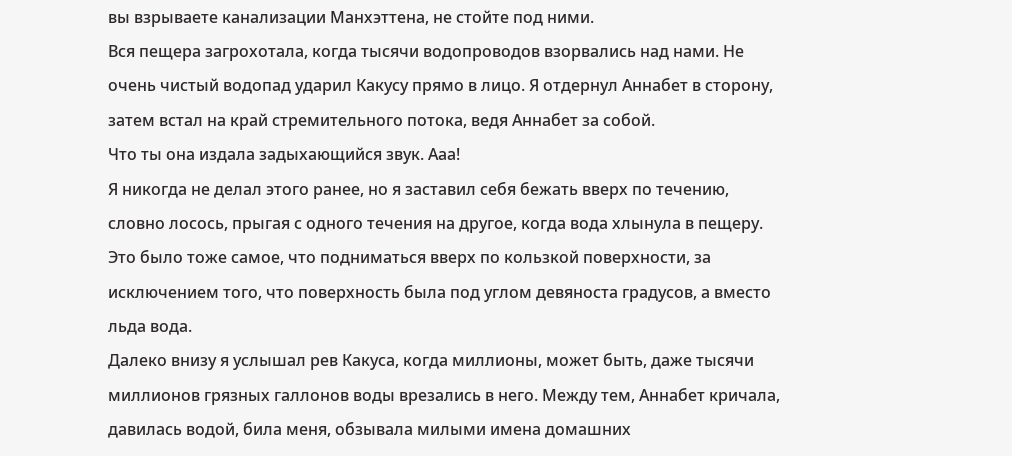вы взрываете канализации Манхэттена, не стойте под ними.
Вся пещера загрохотала, когда тысячи водопроводов взорвались над нами. Не очень чистый водопад ударил Какусу прямо в лицо. Я отдернул Аннабет в сторону, затем встал на край стремительного потока, ведя Аннабет за собой.
Что ты она издала задыхающийся звук. Ааа!
Я никогда не делал этого ранее, но я заставил себя бежать вверх по течению, словно лосось, прыгая с одного течения на другое, когда вода хлынула в пещеру. Это было тоже самое, что подниматься вверх по кользкой поверхности, за исключением того, что поверхность была под углом девяноста градусов, а вместо льда вода.
Далеко внизу я услышал рев Какуса, когда миллионы, может быть, даже тысячи миллионов грязных галлонов воды врезались в него. Между тем, Аннабет кричала, давилась водой, била меня, обзывала милыми имена домашних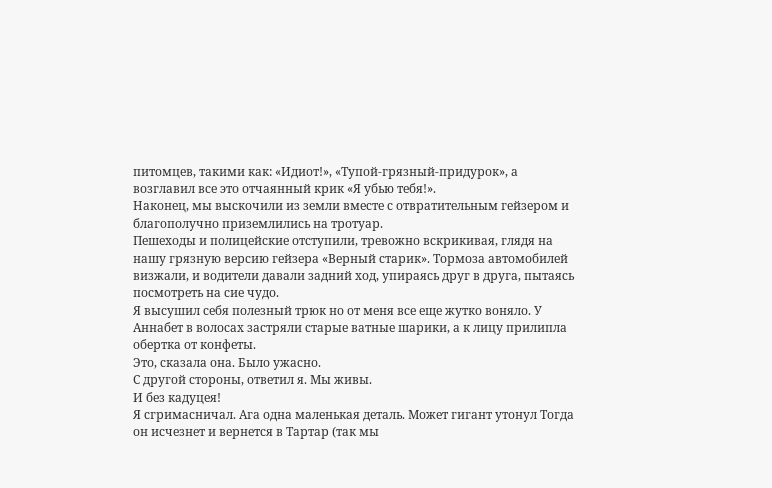питомцев, такими как: «Идиот!», «Тупой-грязный-придурок», а возглавил все это отчаянный крик «Я убью тебя!».
Наконец, мы выскочили из земли вместе с отвратительным гейзером и благополучно приземлились на тротуар.
Пешеходы и полицейские отступили, тревожно вскрикивая, глядя на нашу грязную версию гейзера «Верный старик». Тормоза автомобилей визжали, и водители давали задний ход, упираясь друг в друга, пытаясь посмотреть на сие чудо.
Я высушил себя полезный трюк но от меня все еще жутко воняло. У Аннабет в волосах застряли старые ватные шарики, а к лицу прилипла
обертка от конфеты.
Это, сказала она. Было ужасно.
С другой стороны, ответил я. Мы живы.
И без кадуцея!
Я сгримасничал. Ага одна маленькая деталь. Может гигант утонул Тогда он исчезнет и вернется в Тартар (так мы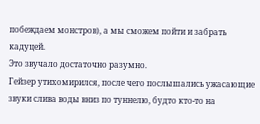побеждаем монстров), а мы сможем пойти и забрать кадуцей.
Это звучало достаточно разумно.
Гейзер утихомирился, после чего послышались ужасающие звуки слива воды вниз по туннелю, будто кто-то на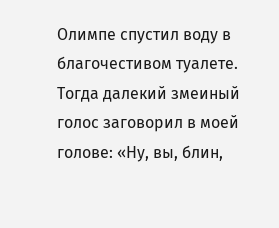Олимпе спустил воду в благочестивом туалете.
Тогда далекий змеиный голос заговорил в моей голове: «Ну, вы, блин,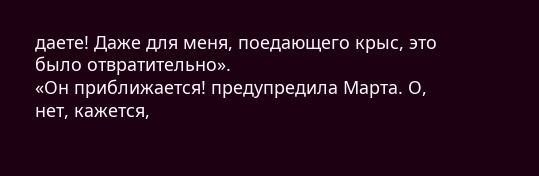даете! Даже для меня, поедающего крыс, это было отвратительно».
«Он приближается! предупредила Марта. О, нет, кажется,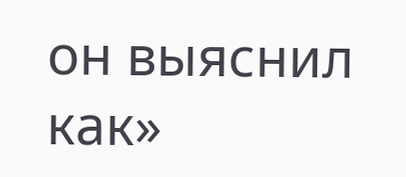он выяснил как»